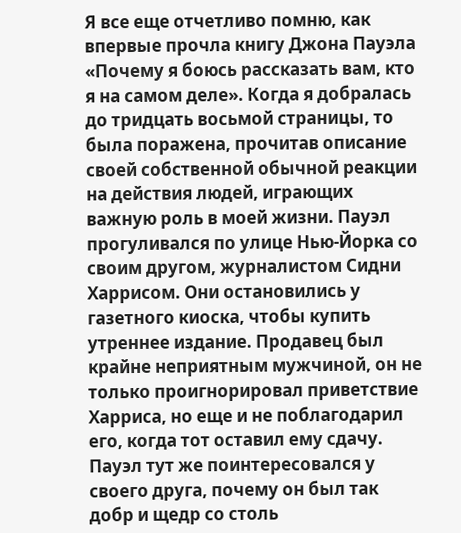Я все еще отчетливо помню, как впервые прочла книгу Джона Пауэла «Почему я боюсь рассказать вам, кто я на самом деле». Когда я добралась до тридцать восьмой страницы, то была поражена, прочитав описание своей собственной обычной реакции на действия людей, играющих важную роль в моей жизни. Пауэл прогуливался по улице Нью-Йорка со своим другом, журналистом Сидни Харрисом. Они остановились у газетного киоска, чтобы купить утреннее издание. Продавец был крайне неприятным мужчиной, он не только проигнорировал приветствие Харриса, но еще и не поблагодарил его, когда тот оставил ему сдачу. Пауэл тут же поинтересовался у своего друга, почему он был так добр и щедр со столь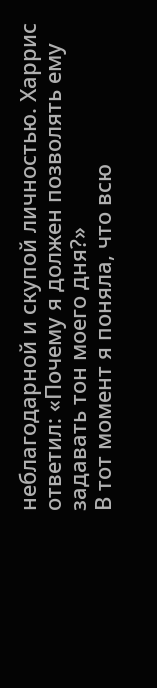неблагодарной и скупой личностью. Харрис ответил: «Почему я должен позволять ему задавать тон моего дня?»
В тот момент я поняла, что всю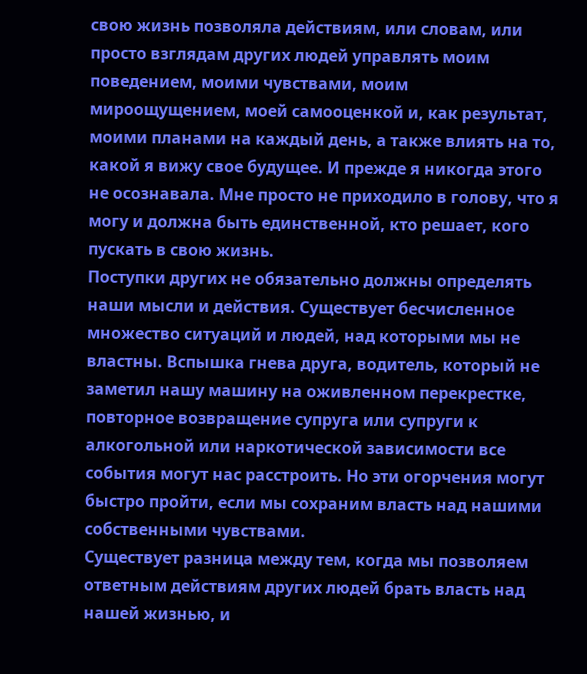свою жизнь позволяла действиям, или словам, или просто взглядам других людей управлять моим поведением, моими чувствами, моим мироощущением, моей самооценкой и, как результат, моими планами на каждый день, а также влиять на то, какой я вижу свое будущее. И прежде я никогда этого не осознавала. Мне просто не приходило в голову, что я могу и должна быть единственной, кто решает, кого пускать в свою жизнь.
Поступки других не обязательно должны определять наши мысли и действия. Существует бесчисленное множество ситуаций и людей, над которыми мы не властны. Вспышка гнева друга, водитель, который не заметил нашу машину на оживленном перекрестке, повторное возвращение супруга или супруги к алкогольной или наркотической зависимости все события могут нас расстроить. Но эти огорчения могут быстро пройти, если мы сохраним власть над нашими собственными чувствами.
Существует разница между тем, когда мы позволяем ответным действиям других людей брать власть над нашей жизнью, и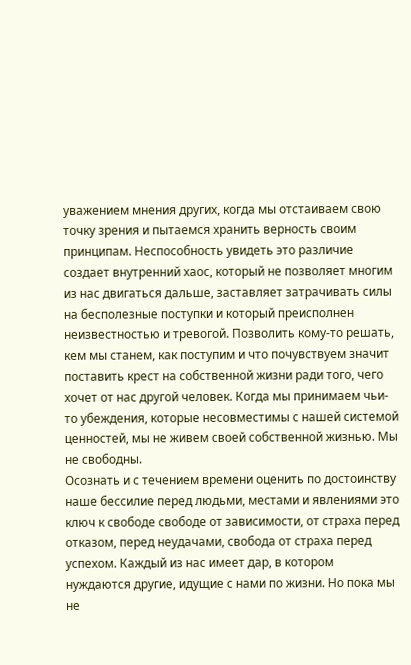уважением мнения других, когда мы отстаиваем свою точку зрения и пытаемся хранить верность своим принципам. Неспособность увидеть это различие создает внутренний хаос, который не позволяет многим из нас двигаться дальше, заставляет затрачивать силы на бесполезные поступки и который преисполнен неизвестностью и тревогой. Позволить кому-то решать, кем мы станем, как поступим и что почувствуем значит поставить крест на собственной жизни ради того, чего хочет от нас другой человек. Когда мы принимаем чьи-то убеждения, которые несовместимы с нашей системой ценностей, мы не живем своей собственной жизнью. Мы не свободны.
Осознать и с течением времени оценить по достоинству наше бессилие перед людьми, местами и явлениями это ключ к свободе свободе от зависимости, от страха перед отказом, перед неудачами, свобода от страха перед успехом. Каждый из нас имеет дар, в котором нуждаются другие, идущие с нами по жизни. Но пока мы не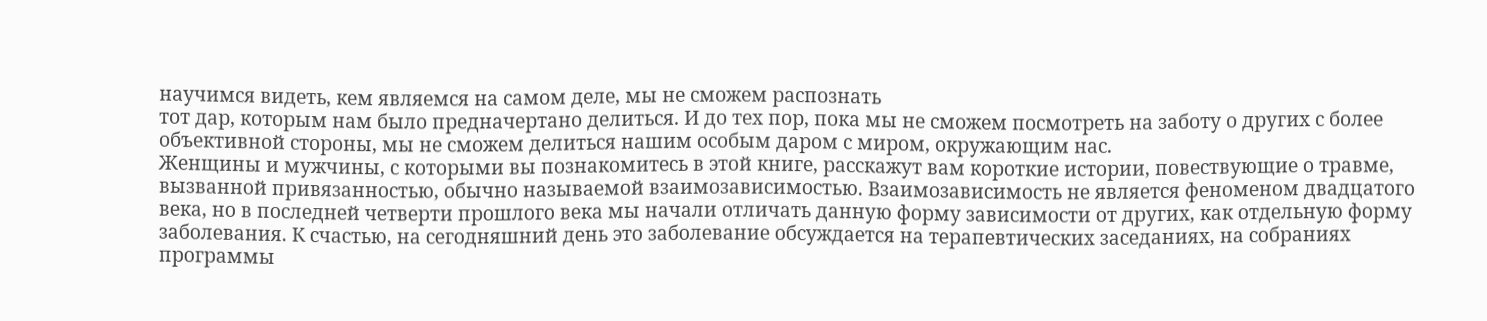научимся видеть, кем являемся на самом деле, мы не сможем распознать
тот дар, которым нам было предначертано делиться. И до тех пор, пока мы не сможем посмотреть на заботу о других с более объективной стороны, мы не сможем делиться нашим особым даром с миром, окружающим нас.
Женщины и мужчины, с которыми вы познакомитесь в этой книге, расскажут вам короткие истории, повествующие о травме, вызванной привязанностью, обычно называемой взаимозависимостью. Взаимозависимость не является феноменом двадцатого века, но в последней четверти прошлого века мы начали отличать данную форму зависимости от других, как отдельную форму заболевания. К счастью, на сегодняшний день это заболевание обсуждается на терапевтических заседаниях, на собраниях программы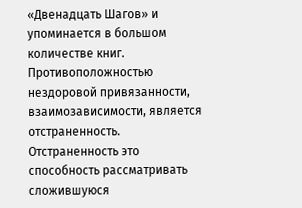«Двенадцать Шагов» и упоминается в большом количестве книг.
Противоположностью нездоровой привязанности, взаимозависимости, является отстраненность. Отстраненность это способность рассматривать сложившуюся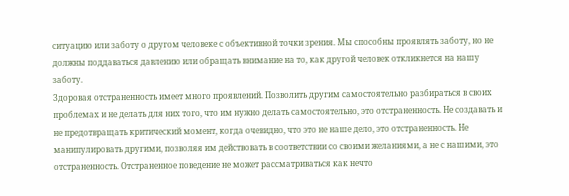ситуацию или заботу о другом человеке с объективной точки зрения. Мы способны проявлять заботу, но не должны поддаваться давлению или обращать внимание на то, как другой человек откликнется на нашу заботу.
Здоровая отстраненность имеет много проявлений. Позволить другим самостоятельно разбираться в своих проблемах и не делать для них того, что им нужно делать самостоятельно, это отстраненность. Не создавать и не предотвращать критический момент, когда очевидно, что это не наше дело, это отстраненность. Не манипулировать другими, позволяя им действовать в соответствии со своими желаниями, а не с нашими, это отстраненность. Отстраненное поведение не может рассматриваться как нечто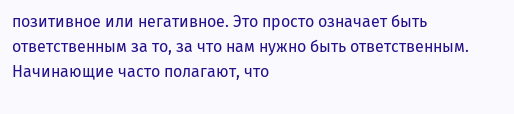позитивное или негативное. Это просто означает быть ответственным за то, за что нам нужно быть ответственным.
Начинающие часто полагают, что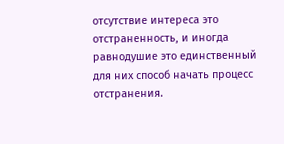отсутствие интереса это отстраненность, и иногда равнодушие это единственный для них способ начать процесс отстранения.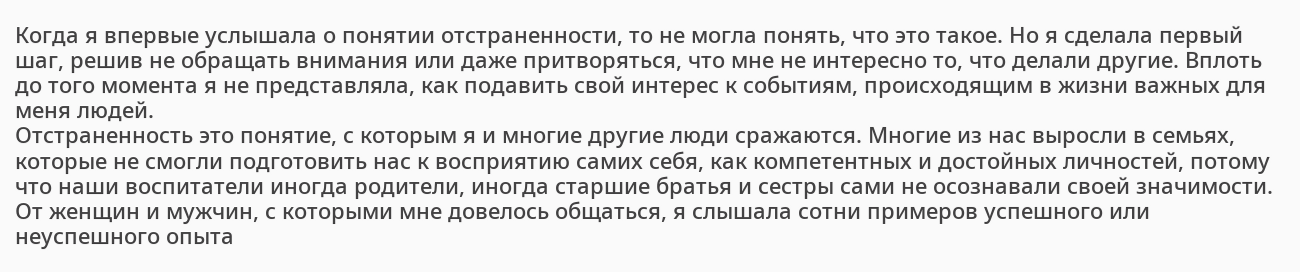Когда я впервые услышала о понятии отстраненности, то не могла понять, что это такое. Но я сделала первый шаг, решив не обращать внимания или даже притворяться, что мне не интересно то, что делали другие. Вплоть до того момента я не представляла, как подавить свой интерес к событиям, происходящим в жизни важных для меня людей.
Отстраненность это понятие, с которым я и многие другие люди сражаются. Многие из нас выросли в семьях, которые не смогли подготовить нас к восприятию самих себя, как компетентных и достойных личностей, потому что наши воспитатели иногда родители, иногда старшие братья и сестры сами не осознавали своей значимости. От женщин и мужчин, с которыми мне довелось общаться, я слышала сотни примеров успешного или неуспешного опыта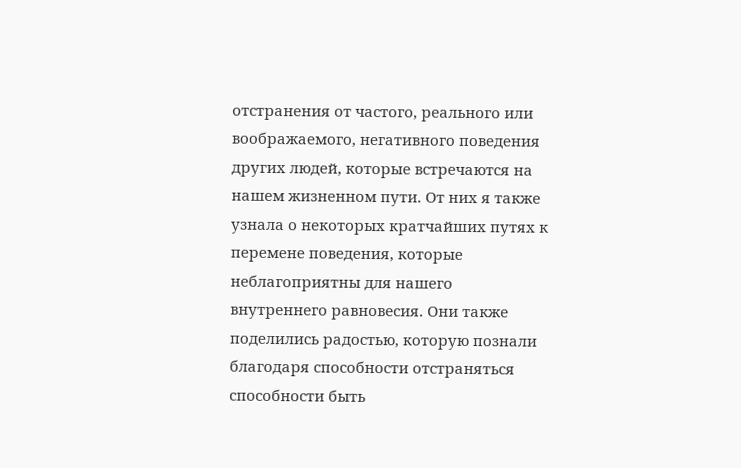отстранения от частого, реального или воображаемого, негативного поведения других людей, которые встречаются на нашем жизненном пути. От них я также узнала о некоторых кратчайших путях к перемене поведения, которые неблагоприятны для нашего внутреннего равновесия. Они также поделились радостью, которую познали благодаря способности отстраняться способности быть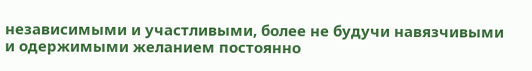независимыми и участливыми, более не будучи навязчивыми и одержимыми желанием постоянно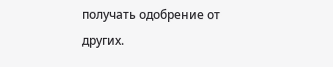получать одобрение от других.